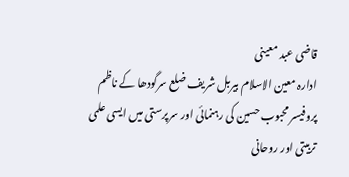قاضی عبد معینی
ادارہ معین الاسلام بیربل شریف ضلع سرگودھا کے ناظم پروفیسر محبوب حسین کی رہنمائی اور سرپرستی میں ایسی علمی تربیتی اور روحانی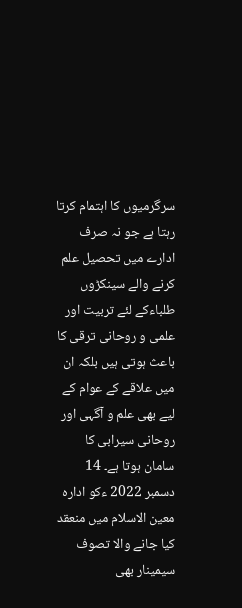سرگرمیوں کا اہتمام کرتا رہتا ہے جو نہ صرف ادارے میں تحصیل علم کرنے والے سینکڑوں طلباءکے لئے تربیت اور علمی و روحانی ترقی کا باعث ہوتی ہیں بلکہ ان میں علاقے کے عوام کے لیے بھی علم و آگہی اور روحانی سیرابی کا سامان ہوتا ہے۔ 14 دسمبر 2022 ءکو ادارہ معین الاسلام میں منعقد کیا جانے والا تصوف سیمینار بھی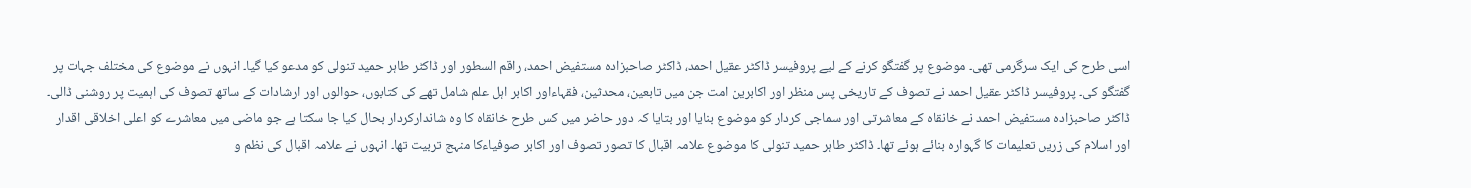اسی طرح کی ایک سرگرمی تھی۔ موضوع پر گفتگو کرنے کے لیے پروفیسر ڈاکٹر عقیل احمد، ڈاکٹر صاحبزادہ مستفیض احمد، راقم السطور اور ڈاکٹر طاہر حمید تنولی کو مدعو کیا گیا۔ انہوں نے موضوع کی مختلف جہات پر گفتگو کی۔ پروفیسر ڈاکٹر عقیل احمد نے تصوف کے تاریخی پس منظر اور اکابرین امت جن میں تابعین، محدثین، فقہاءاور اکابر اہل علم شامل تھے کی کتابوں، حوالوں اور ارشادات کے ساتھ تصوف کی اہمیت پر روشنی ڈالی۔ ڈاکٹر صاحبزادہ مستفیض احمد نے خانقاہ کے معاشرتی اور سماجی کردار کو موضوع بنایا اور بتایا کہ دور حاضر میں کس طرح خانقاہ کا وہ شاندارکردار بحال کیا جا سکتا ہے جو ماضی میں معاشرے کو اعلی اخلاقی اقدار اور اسلام کی زریں تعلیمات کا گہوارہ بنائے ہوئے تھا۔ ڈاکٹر طاہر حمید تنولی کا موضوع علامہ اقبال کا تصور تصوف اور اکابر صوفیاءکا منہج تربیت تھا۔ انہوں نے علامہ اقبال کی نظم و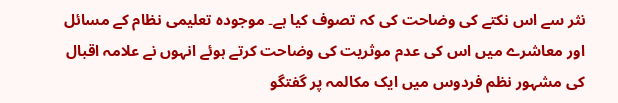نثر سے اس نکتے کی وضاحت کی کہ تصوف کیا ہے۔ موجودہ تعلیمی نظام کے مسائل اور معاشرے میں اس کی عدم موثریت کی وضاحت کرتے ہوئے انہوں نے علامہ اقبال کی مشہور نظم فردوس میں ایک مکالمہ پر گفتگو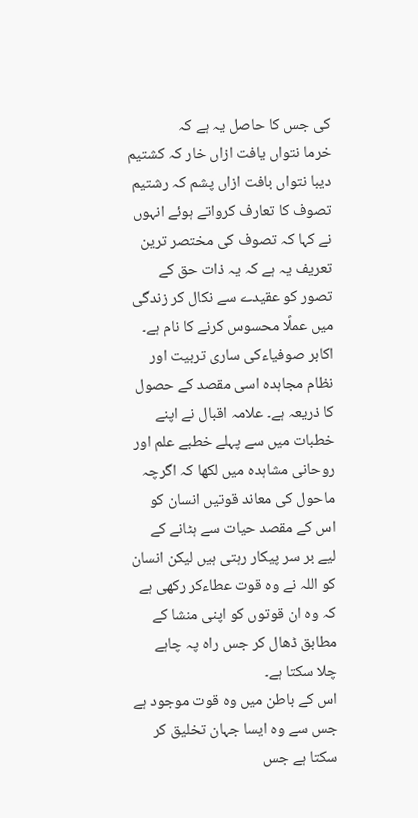کی جس کا حاصل یہ ہے کہ
خرما نتواں یافت ازاں خار کہ کشتیم
دیبا نتواں بافت ازاں پشم کہ رشتیم
تصوف کا تعارف کرواتے ہوئے انہوں نے کہا کہ تصوف کی مختصر ترین تعریف یہ ہے کہ یہ ذات حق کے تصور کو عقیدے سے نکال کر زندگی میں عملًا محسوس کرنے کا نام ہے۔ اکابر صوفیاءکی ساری تربیت اور نظام مجاہدہ اسی مقصد کے حصول کا ذریعہ ہے۔ علامہ اقبال نے اپنے خطبات میں سے پہلے خطبے علم اور روحانی مشاہدہ میں لکھا کہ اگرچہ ماحول کی معاند قوتیں انسان کو اس کے مقصد حیات سے ہٹانے کے لیے بر سر پیکار رہتی ہیں لیکن انسان کو اللہ نے وہ قوت عطاءکر رکھی ہے کہ وہ ان قوتوں کو اپنی منشا کے مطابق ڈھال کر جس راہ پہ چاہے چلا سکتا ہے۔
اس کے باطن میں وہ قوت موجود ہے جس سے وہ ایسا جہان تخلیق کر سکتا ہے جس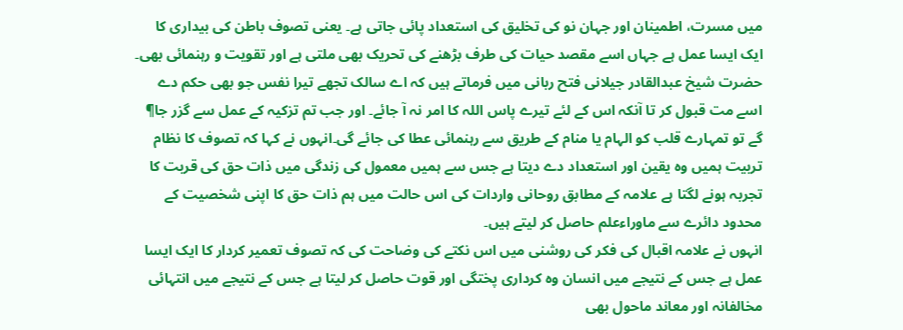میں مسرت، اطمینان اور جہان نو کی تخلیق کی استعداد پائی جاتی ہے۔ یعنی تصوف باطن کی بیداری کا ایک ایسا عمل ہے جہاں اسے مقصد حیات کی طرف بڑھنے کی تحریک بھی ملتی ہے اور تقویت و رہنمائی بھی۔
حضرت شیخ عبدالقادر جیلانی فتح ربانی میں فرماتے ہیں کہ اے سالک تجھے تیرا نفس جو بھی حکم دے اسے مت قبول کر تا آنکہ اس کے لئے تیرے پاس اللہ کا امر نہ آ جائے۔ اور جب تم تزکیہ کے عمل سے گزر جا¶ گے تو تمہارے قلب کو الہام یا منام کے طریق سے رہنمائی عطا کی جائے گی۔انہوں نے کہا کہ تصوف کا نظام تربیت ہمیں وہ یقین اور استعداد دے دیتا ہے جس سے ہمیں معمول کی زندگی میں ذات حق کی قربت کا تجربہ ہونے لگتا ہے علامہ کے مطابق روحانی واردات کی اس حالت میں ہم ذات حق کا اپنی شخصیت کے محدود دائرے سے ماوراءعلم حاصل کر لیتے ہیں۔
انہوں نے علامہ اقبال کی فکر کی روشنی میں اس نکتے کی وضاحت کی کہ تصوف تعمیر کردار کا ایک ایسا عمل ہے جس کے نتیجے میں انسان وہ کرداری پختگی اور قوت حاصل کر لیتا ہے جس کے نتیجے میں انتہائی مخالفانہ اور معاند ماحول بھی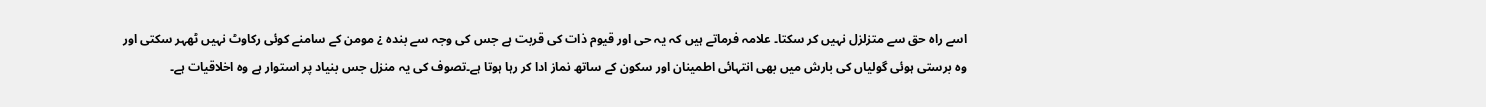اسے راہ حق سے متزلزل نہیں کر سکتا۔ علامہ فرماتے ہیں کہ یہ حی اور قیوم ذات کی قربت ہے جس کی وجہ سے بندہ ¿ مومن کے سامنے کوئی رکاوٹ نہیں ٹھہر سکتی اور وہ برستی ہوئی گولیاں کی بارش میں بھی انتہائی اطمینان اور سکون کے ساتھ نماز ادا کر رہا ہوتا ہے۔تصوف کی یہ منزل جس بنیاد پر استوار ہے وہ اخلاقیات ہے۔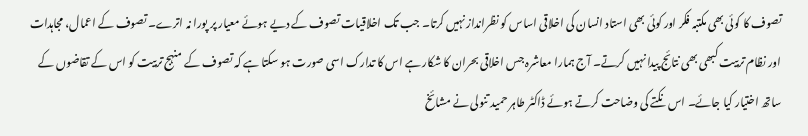تصوف کا کوئی بھی مکتبہ فکر اور کوئی بھی استاد انسان کی اخلاقی اساس کو نظرانداز نہیں کرتا۔ جب تک اخلاقیات تصوف کے دیے ہوئے معیار پر پورا نہ اترے۔ تصوف کے اعمال، مجاہدات اور نظام تربیت کبھی بھی نتائج پیدا نہیں کرتے۔ آج ہمارا معاشرہ جس اخلاقی بحران کا شکار ہے اس کا تدارک اسی صورت ہو سکتا ہے کہ تصوف کے منہج تربیت کو اس کے تقاضوں کے ساتھ اختیار کیا جائے۔ اس نکتے کی وضاحت کرتے ہوئے ڈاکٹر طاہر حمید تنولی نے مشائخ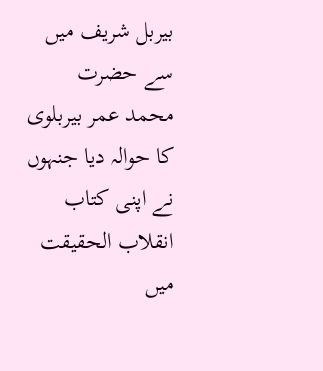بیربل شریف میں سے حضرت محمد عمر بیربلوی کا حوالہ دیا جنہوں نے اپنی کتاب انقلاب الحقیقت میں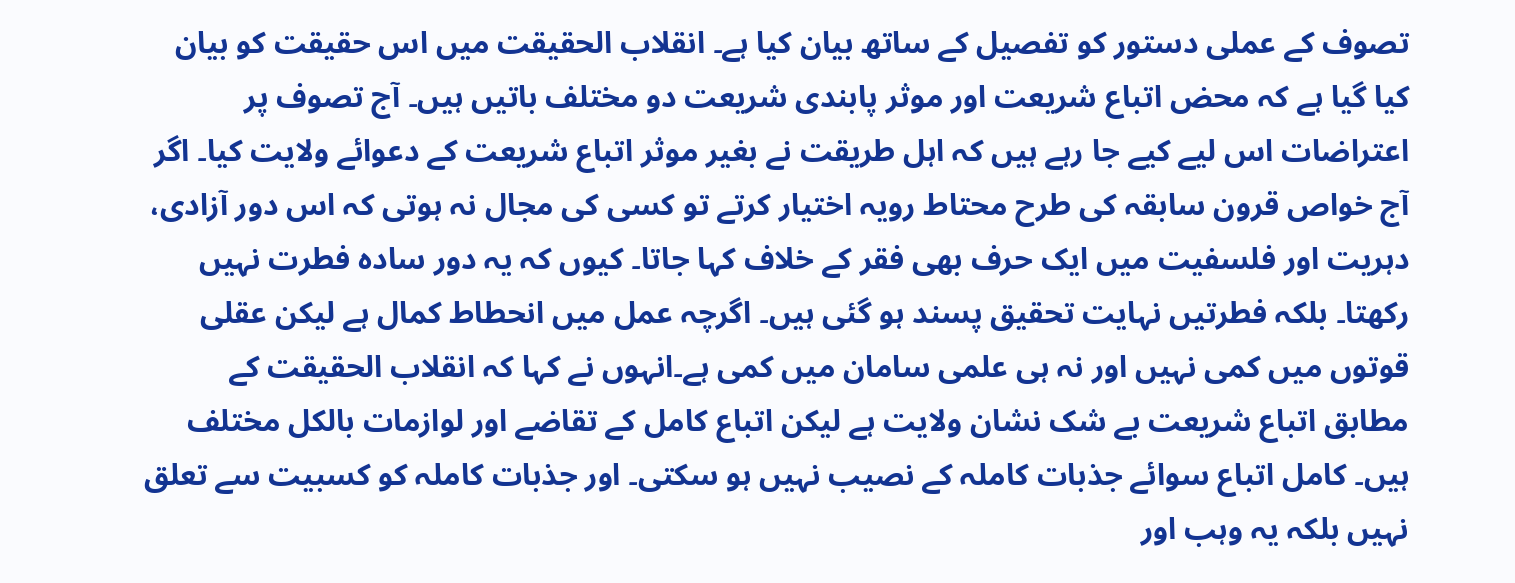تصوف کے عملی دستور کو تفصیل کے ساتھ بیان کیا ہے۔ انقلاب الحقیقت میں اس حقیقت کو بیان کیا گیا ہے کہ محض اتباع شریعت اور موثر پابندی شریعت دو مختلف باتیں ہیں۔ آج تصوف پر اعتراضات اس لیے کیے جا رہے ہیں کہ اہل طریقت نے بغیر موثر اتباع شریعت کے دعوائے ولایت کیا۔ اگر آج خواص قرون سابقہ کی طرح محتاط رویہ اختیار کرتے تو کسی کی مجال نہ ہوتی کہ اس دور آزادی، دہریت اور فلسفیت میں ایک حرف بھی فقر کے خلاف کہا جاتا۔ کیوں کہ یہ دور سادہ فطرت نہیں رکھتا۔ بلکہ فطرتیں نہایت تحقیق پسند ہو گئی ہیں۔ اگرچہ عمل میں انحطاط کمال ہے لیکن عقلی قوتوں میں کمی نہیں اور نہ ہی علمی سامان میں کمی ہے۔انہوں نے کہا کہ انقلاب الحقیقت کے مطابق اتباع شریعت بے شک نشان ولایت ہے لیکن اتباع کامل کے تقاضے اور لوازمات بالکل مختلف ہیں۔ کامل اتباع سوائے جذبات کاملہ کے نصیب نہیں ہو سکتی۔ اور جذبات کاملہ کو کسبیت سے تعلق نہیں بلکہ یہ وہب اور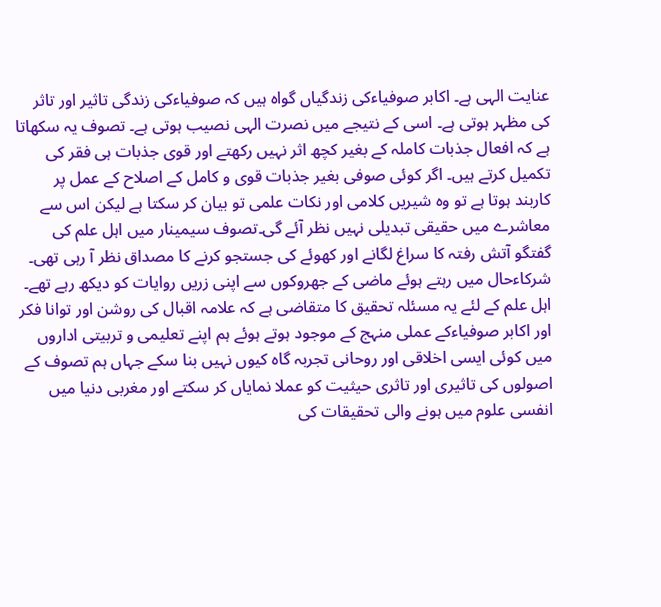عنایت الہی ہے۔ اکابر صوفیاءکی زندگیاں گواہ ہیں کہ صوفیاءکی زندگی تاثیر اور تاثر کی مظہر ہوتی ہے۔ اسی کے نتیجے میں نصرت الہی نصیب ہوتی ہے۔ تصوف یہ سکھاتا ہے کہ افعال جذبات کاملہ کے بغیر کچھ اثر نہیں رکھتے اور قوی جذبات ہی فقر کی تکمیل کرتے ہیں۔ اگر کوئی صوفی بغیر جذبات قوی و کامل کے اصلاح کے عمل پر کاربند ہوتا ہے تو وہ شیریں کلامی اور نکات علمی تو بیان کر سکتا ہے لیکن اس سے معاشرے میں حقیقی تبدیلی نہیں نظر آئے گی۔تصوف سیمینار میں اہل علم کی گفتگو آتش رفتہ کا سراغ لگانے اور کھوئے کی جستجو کرنے کا مصداق نظر آ رہی تھی۔ شرکاءحال میں رہتے ہوئے ماضی کے جھروکوں سے اپنی زریں روایات کو دیکھ رہے تھے۔ اہل علم کے لئے یہ مسئلہ تحقیق کا متقاضی ہے کہ علامہ اقبال کی روشن اور توانا فکر اور اکابر صوفیاءکے عملی منہج کے موجود ہوتے ہوئے ہم اپنے تعلیمی و تربیتی اداروں میں کوئی ایسی اخلاقی اور روحانی تجربہ گاہ کیوں نہیں بنا سکے جہاں ہم تصوف کے اصولوں کی تاثیری اور تاثری حیثیت کو عملا نمایاں کر سکتے اور مغربی دنیا میں انفسی علوم میں ہونے والی تحقیقات کی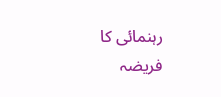رہنمائی کا فریضہ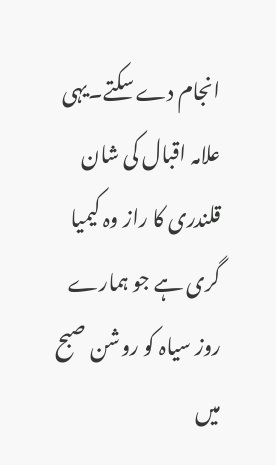انجام دے سکتے۔یہی علامہ اقبال کی شان قلندری کا راز وہ کیمیا گری ہے جو ہمارے روز سیاہ کو روشن صبح میں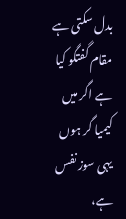بدل سکتی ہے
مقام گفتگو کیا ہے اگر میں کیمیا گر ہوں
یہی سوز نفس ہے،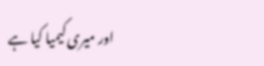اور میری کیمیا کیا ہے